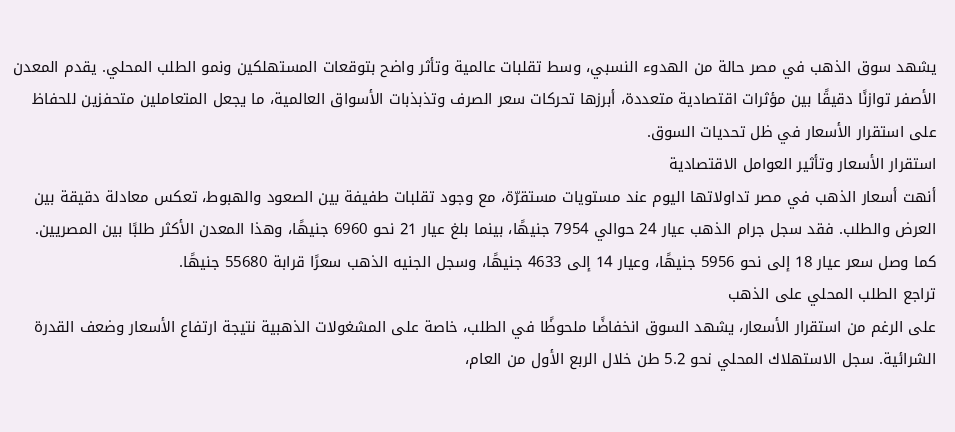يشهد سوق الذهب في مصر حالة من الهدوء النسبي، وسط تقلبات عالمية وتأثر واضح بتوقعات المستهلكين ونمو الطلب المحلي. يقدم المعدن الأصفر توازنًا دقيقًا بين مؤثرات اقتصادية متعددة، أبرزها تحركات سعر الصرف وتذبذبات الأسواق العالمية، ما يجعل المتعاملين متحفزين للحفاظ على استقرار الأسعار في ظل تحديات السوق.
استقرار الأسعار وتأثير العوامل الاقتصادية
أنهت أسعار الذهب في مصر تداولاتها اليوم عند مستويات مستقرّة، مع وجود تقلبات طفيفة بين الصعود والهبوط، تعكس معادلة دقيقة بين العرض والطلب. فقد سجل جرام الذهب عيار 24 حوالي 7954 جنيهًا، بينما بلغ عيار 21 نحو 6960 جنيهًا، وهذا المعدن الأكثر طلبًا بين المصريين. كما وصل سعر عيار 18 إلى نحو 5956 جنيهًا، وعيار 14 إلى 4633 جنيهًا، وسجل الجنيه الذهب سعرًا قرابة 55680 جنيهًا.
تراجع الطلب المحلي على الذهب
على الرغم من استقرار الأسعار، يشهد السوق انخفاضًا ملحوظًا في الطلب، خاصة على المشغولات الذهبية نتيجة ارتفاع الأسعار وضعف القدرة الشرائية. سجل الاستهلاك المحلي نحو 5.2 طن خلال الربع الأول من العام،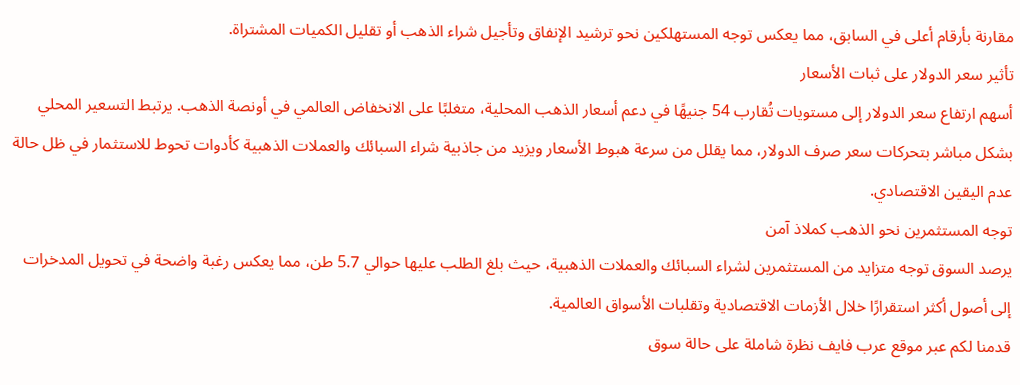مقارنة بأرقام أعلى في السابق، مما يعكس توجه المستهلكين نحو ترشيد الإنفاق وتأجيل شراء الذهب أو تقليل الكميات المشتراة.
تأثير سعر الدولار على ثبات الأسعار
أسهم ارتفاع سعر الدولار إلى مستويات تُقارب 54 جنيهًا في دعم أسعار الذهب المحلية، متغلبًا على الانخفاض العالمي في أونصة الذهب. يرتبط التسعير المحلي بشكل مباشر بتحركات سعر صرف الدولار، مما يقلل من سرعة هبوط الأسعار ويزيد من جاذبية شراء السبائك والعملات الذهبية كأدوات تحوط للاستثمار في ظل حالة عدم اليقين الاقتصادي.
توجه المستثمرين نحو الذهب كملاذ آمن
يرصد السوق توجه متزايد من المستثمرين لشراء السبائك والعملات الذهبية، حيث بلغ الطلب عليها حوالي 5.7 طن، مما يعكس رغبة واضحة في تحويل المدخرات إلى أصول أكثر استقرارًا خلال الأزمات الاقتصادية وتقلبات الأسواق العالمية.
قدمنا لكم عبر موقع عرب فايف نظرة شاملة على حالة سوق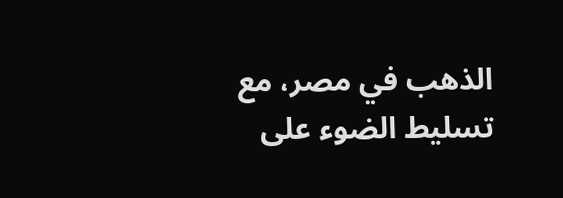الذهب في مصر، مع تسليط الضوء على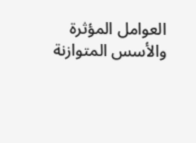العوامل المؤثرة والأسس المتوازنة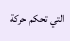التي تحكم حركة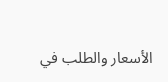الأسعار والطلب في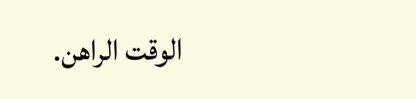الوقت الراهن.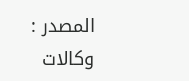المصدر : وكالات